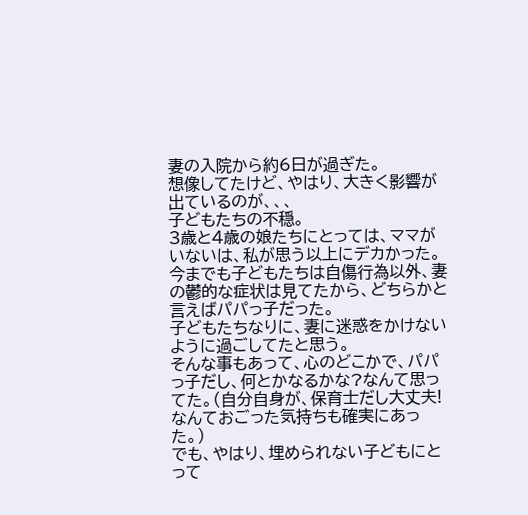妻の入院から約6日が過ぎた。
想像してたけど、やはり、大きく影響が出ているのが、、、
子どもたちの不穏。
3歳と4歳の娘たちにとっては、ママがいないは、私が思う以上にデカかった。
今までも子どもたちは自傷行為以外、妻の鬱的な症状は見てたから、どちらかと言えばパパっ子だった。
子どもたちなりに、妻に迷惑をかけないように過ごしてたと思う。
そんな事もあって、心のどこかで、パパっ子だし、何とかなるかな?なんて思ってた。(自分自身が、保育士だし大丈夫!なんておごった気持ちも確実にあった。)
でも、やはり、埋められない子どもにとって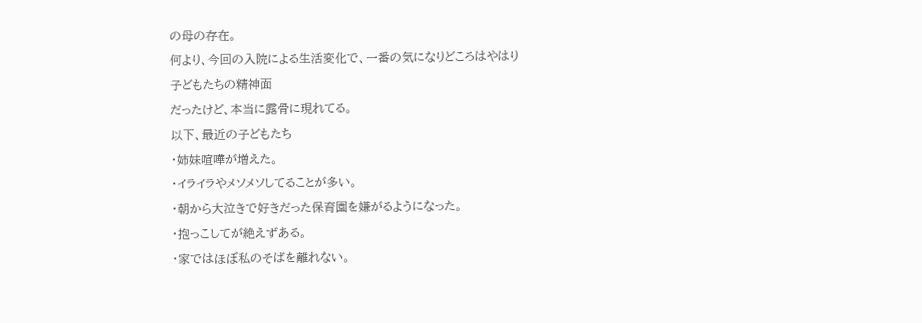の母の存在。
何より、今回の入院による生活変化で、一番の気になりどころはやはり
子どもたちの精神面
だったけど、本当に露骨に現れてる。
以下、最近の子どもたち
・姉妹喧嘩が増えた。
・イライラやメソメソしてることが多い。
・朝から大泣きで好きだった保育園を嫌がるようになった。
・抱っこしてが絶えずある。
・家ではほぼ私のそばを離れない。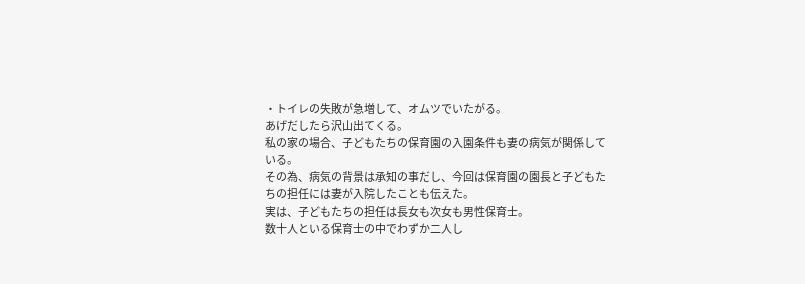・トイレの失敗が急増して、オムツでいたがる。
あげだしたら沢山出てくる。
私の家の場合、子どもたちの保育園の入園条件も妻の病気が関係している。
その為、病気の背景は承知の事だし、今回は保育園の園長と子どもたちの担任には妻が入院したことも伝えた。
実は、子どもたちの担任は長女も次女も男性保育士。
数十人といる保育士の中でわずか二人し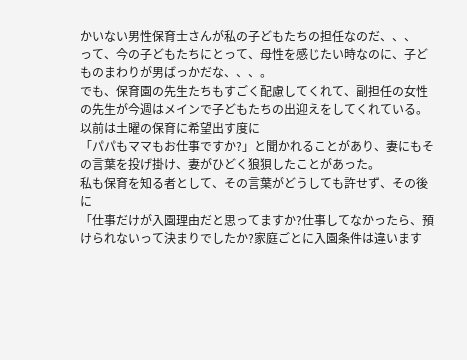かいない男性保育士さんが私の子どもたちの担任なのだ、、、
って、今の子どもたちにとって、母性を感じたい時なのに、子どものまわりが男ばっかだな、、、。
でも、保育園の先生たちもすごく配慮してくれて、副担任の女性の先生が今週はメインで子どもたちの出迎えをしてくれている。
以前は土曜の保育に希望出す度に
「パパもママもお仕事ですか?」と聞かれることがあり、妻にもその言葉を投げ掛け、妻がひどく狼狽したことがあった。
私も保育を知る者として、その言葉がどうしても許せず、その後に
「仕事だけが入園理由だと思ってますか?仕事してなかったら、預けられないって決まりでしたか?家庭ごとに入園条件は違います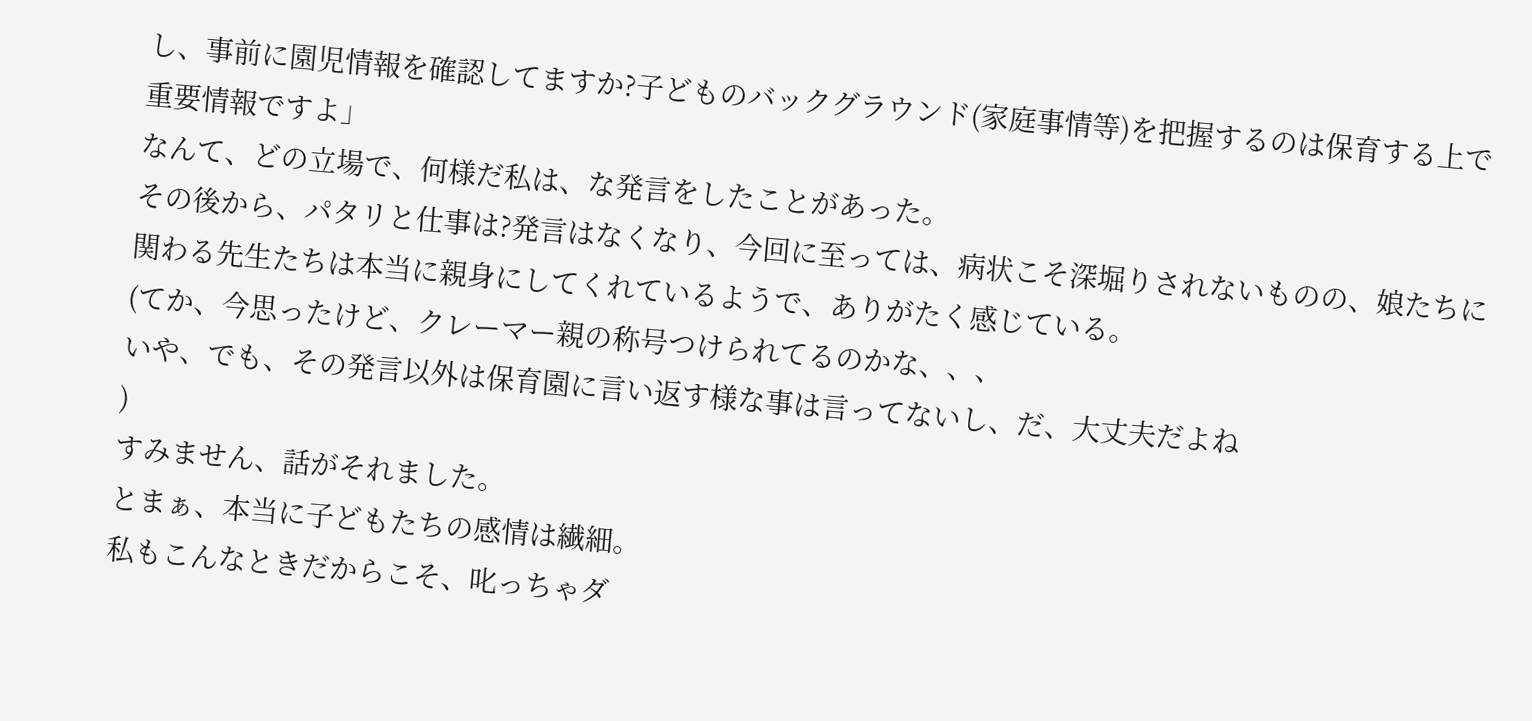し、事前に園児情報を確認してますか?子どものバックグラウンド(家庭事情等)を把握するのは保育する上で重要情報ですよ」
なんて、どの立場で、何様だ私は、な発言をしたことがあった。
その後から、パタリと仕事は?発言はなくなり、今回に至っては、病状こそ深堀りされないものの、娘たちに関わる先生たちは本当に親身にしてくれているようで、ありがたく感じている。
(てか、今思ったけど、クレーマー親の称号つけられてるのかな、、、
いや、でも、その発言以外は保育園に言い返す様な事は言ってないし、だ、大丈夫だよね
)
すみません、話がそれました。
とまぁ、本当に子どもたちの感情は繊細。
私もこんなときだからこそ、叱っちゃダ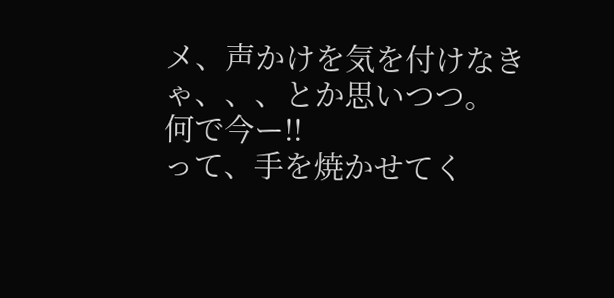メ、声かけを気を付けなきゃ、、、とか思いつつ。
何で今ー!!
って、手を焼かせてく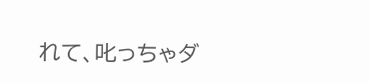れて、叱っちゃダ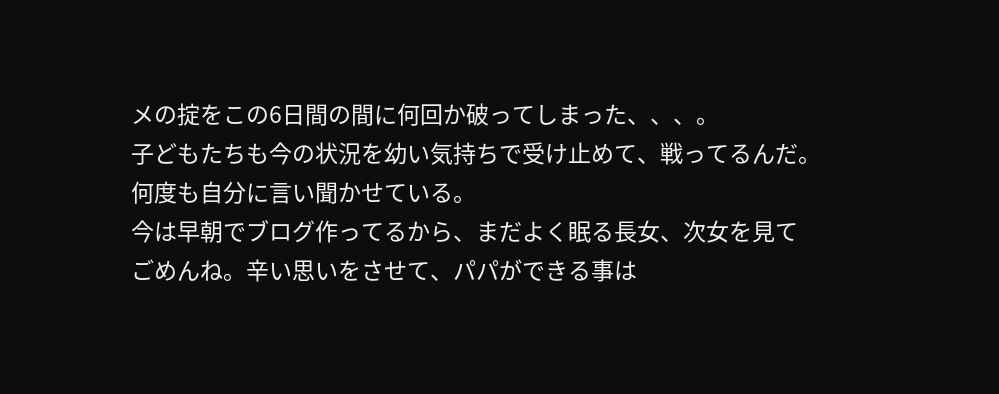メの掟をこの6日間の間に何回か破ってしまった、、、。
子どもたちも今の状況を幼い気持ちで受け止めて、戦ってるんだ。
何度も自分に言い聞かせている。
今は早朝でブログ作ってるから、まだよく眠る長女、次女を見て
ごめんね。辛い思いをさせて、パパができる事は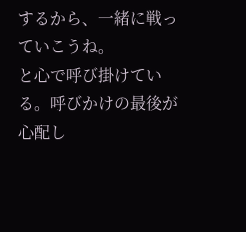するから、一緒に戦っていこうね。
と心で呼び掛けている。呼びかけの最後が心配し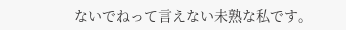ないでねって言えない未熟な私です。